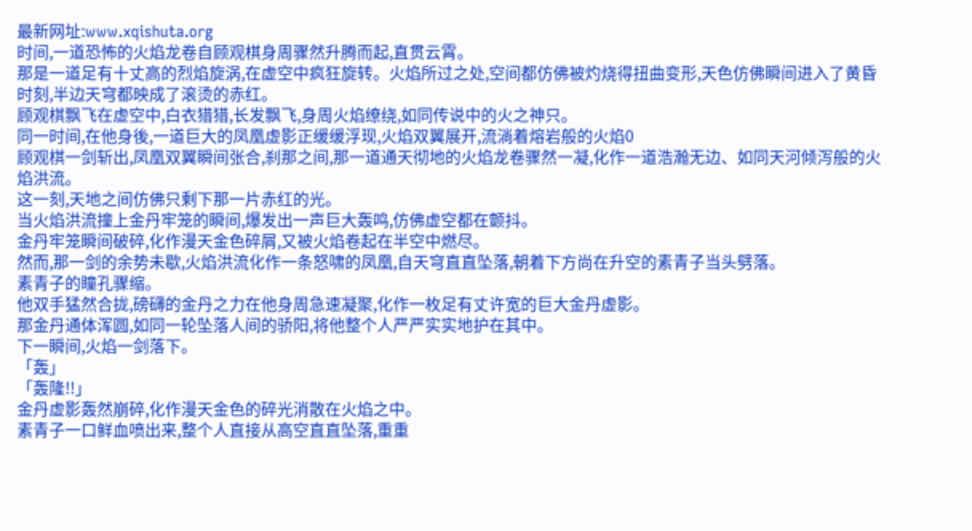最新网址:www.xqishuta.org
时间,一道恐怖的火焰龙卷自顾观棋身周骤然升腾而起,直贯云霄。
那是一道足有十丈高的烈焰旋涡,在虚空中疯狂旋转。火焰所过之处,空间都仿佛被灼烧得扭曲变形,天色仿佛瞬间进入了黄昏时刻,半边天穹都映成了滚烫的赤红。
顾观棋飘飞在虚空中,白衣猎猎,长发飘飞,身周火焰缭绕,如同传说中的火之神只。
同一时间,在他身後,一道巨大的凤凰虚影正缓缓浮现,火焰双翼展开,流淌着熔岩般的火焰0
顾观棋一剑斩出,凤凰双翼瞬间张合,刹那之间,那一道通天彻地的火焰龙卷骤然一凝,化作一道浩瀚无边、如同天河倾泻般的火焰洪流。
这一刻,天地之间仿佛只剩下那一片赤红的光。
当火焰洪流撞上金丹牢笼的瞬间,爆发出一声巨大轰鸣,仿佛虚空都在颤抖。
金丹牢笼瞬间破碎,化作漫天金色碎屑,又被火焰卷起在半空中燃尽。
然而,那一剑的余势未歇,火焰洪流化作一条怒啸的凤凰,自天穹直直坠落,朝着下方尚在升空的素青子当头劈落。
素青子的瞳孔骤缩。
他双手猛然合拢,磅礴的金丹之力在他身周急速凝聚,化作一枚足有丈许宽的巨大金丹虚影。
那金丹通体浑圆,如同一轮坠落人间的骄阳,将他整个人严严实实地护在其中。
下一瞬间,火焰一剑落下。
「轰」
「轰隆!!」
金丹虚影轰然崩碎,化作漫天金色的碎光消散在火焰之中。
素青子一口鲜血喷出来,整个人直接从高空直直坠落,重重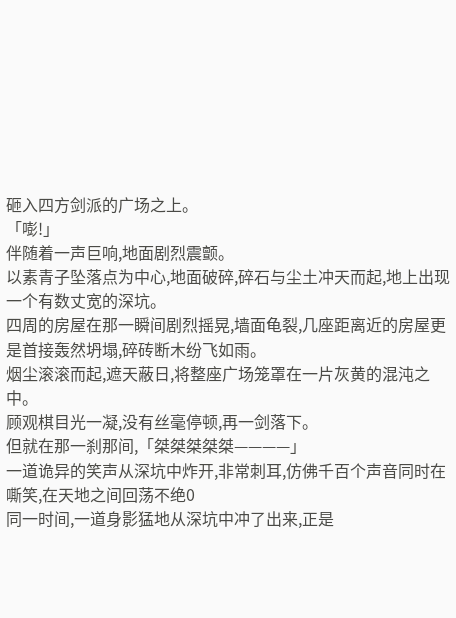砸入四方剑派的广场之上。
「嘭!」
伴随着一声巨响,地面剧烈震颤。
以素青子坠落点为中心,地面破碎,碎石与尘土冲天而起,地上出现一个有数丈宽的深坑。
四周的房屋在那一瞬间剧烈摇晃,墙面龟裂,几座距离近的房屋更是首接轰然坍塌,碎砖断木纷飞如雨。
烟尘滚滚而起,遮天蔽日,将整座广场笼罩在一片灰黄的混沌之中。
顾观棋目光一凝,没有丝毫停顿,再一剑落下。
但就在那一刹那间,「桀桀桀桀桀————」
一道诡异的笑声从深坑中炸开,非常刺耳,仿佛千百个声音同时在嘶笑,在天地之间回荡不绝0
同一时间,一道身影猛地从深坑中冲了出来,正是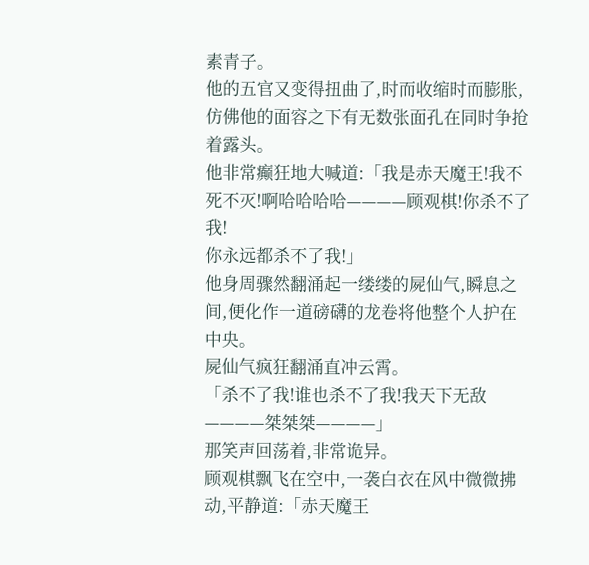素青子。
他的五官又变得扭曲了,时而收缩时而膨胀,仿佛他的面容之下有无数张面孔在同时争抢着露头。
他非常癫狂地大喊道:「我是赤天魔王!我不死不灭!啊哈哈哈哈————顾观棋!你杀不了我!
你永远都杀不了我!」
他身周骤然翻涌起一缕缕的屍仙气,瞬息之间,便化作一道磅礴的龙卷将他整个人护在中央。
屍仙气疯狂翻涌直冲云霄。
「杀不了我!谁也杀不了我!我天下无敌————桀桀桀————」
那笑声回荡着,非常诡异。
顾观棋飘飞在空中,一袭白衣在风中微微拂动,平静道:「赤天魔王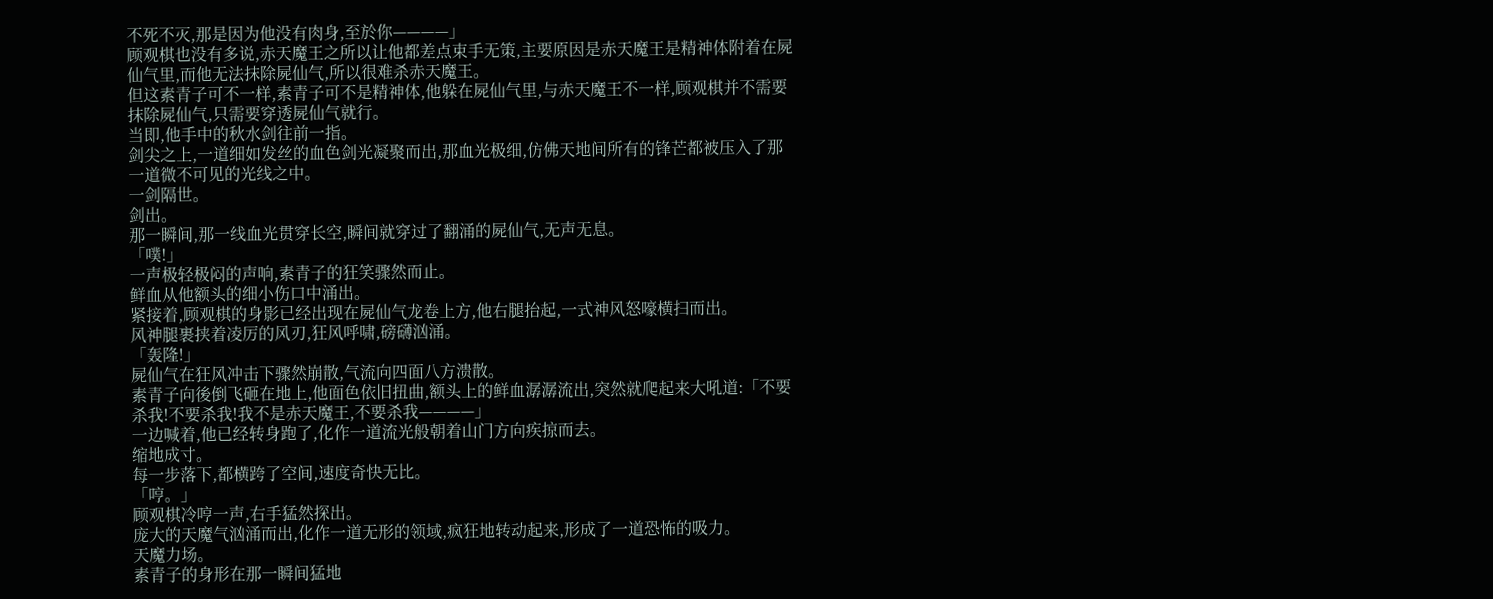不死不灭,那是因为他没有肉身,至於你————」
顾观棋也没有多说,赤天魔王之所以让他都差点束手无策,主要原因是赤天魔王是精神体附着在屍仙气里,而他无法抹除屍仙气,所以很难杀赤天魔王。
但这素青子可不一样,素青子可不是精神体,他躲在屍仙气里,与赤天魔王不一样,顾观棋并不需要抹除屍仙气,只需要穿透屍仙气就行。
当即,他手中的秋水剑往前一指。
剑尖之上,一道细如发丝的血色剑光凝聚而出,那血光极细,仿佛天地间所有的锋芒都被压入了那一道微不可见的光线之中。
一剑隔世。
剑出。
那一瞬间,那一线血光贯穿长空,瞬间就穿过了翻涌的屍仙气,无声无息。
「噗!」
一声极轻极闷的声响,素青子的狂笑骤然而止。
鲜血从他额头的细小伤口中涌出。
紧接着,顾观棋的身影已经出现在屍仙气龙卷上方,他右腿抬起,一式神风怒嚎横扫而出。
风神腿裹挟着凌厉的风刃,狂风呼啸,磅礴汹涌。
「轰隆!」
屍仙气在狂风冲击下骤然崩散,气流向四面八方溃散。
素青子向後倒飞砸在地上,他面色依旧扭曲,额头上的鲜血潺潺流出,突然就爬起来大吼道:「不要杀我!不要杀我!我不是赤天魔王,不要杀我————」
一边喊着,他已经转身跑了,化作一道流光般朝着山门方向疾掠而去。
缩地成寸。
每一步落下,都横跨了空间,速度奇快无比。
「哼。」
顾观棋冷哼一声,右手猛然探出。
庞大的天魔气汹涌而出,化作一道无形的领域,疯狂地转动起来,形成了一道恐怖的吸力。
天魔力场。
素青子的身形在那一瞬间猛地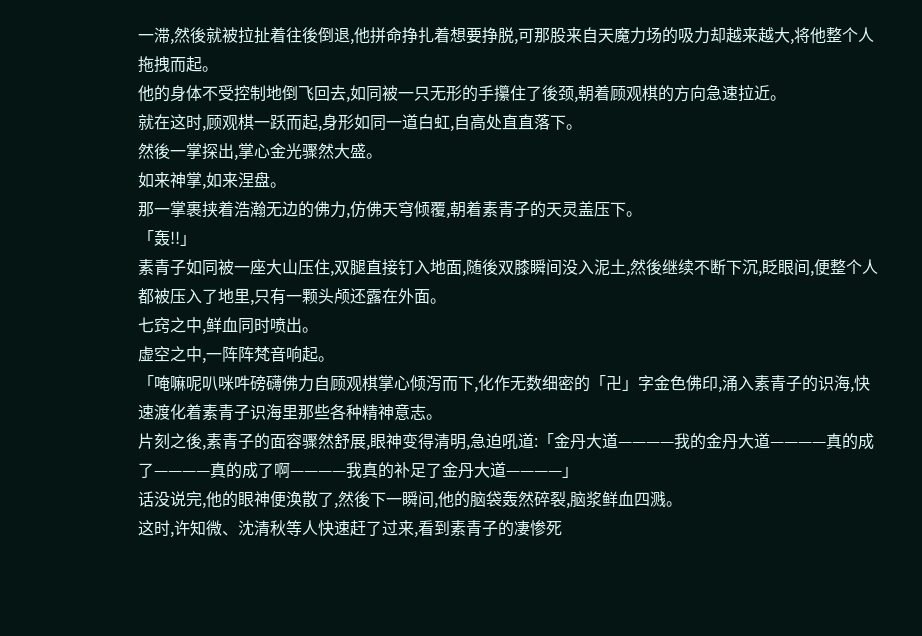一滞,然後就被拉扯着往後倒退,他拼命挣扎着想要挣脱,可那股来自天魔力场的吸力却越来越大,将他整个人拖拽而起。
他的身体不受控制地倒飞回去,如同被一只无形的手攥住了後颈,朝着顾观棋的方向急速拉近。
就在这时,顾观棋一跃而起,身形如同一道白虹,自高处直直落下。
然後一掌探出,掌心金光骤然大盛。
如来神掌,如来涅盘。
那一掌裹挟着浩瀚无边的佛力,仿佛天穹倾覆,朝着素青子的天灵盖压下。
「轰!!」
素青子如同被一座大山压住,双腿直接钉入地面,随後双膝瞬间没入泥土,然後继续不断下沉,眨眼间,便整个人都被压入了地里,只有一颗头颅还露在外面。
七窍之中,鲜血同时喷出。
虚空之中,一阵阵梵音响起。
「唵嘛呢叭咪吽磅礴佛力自顾观棋掌心倾泻而下,化作无数细密的「卍」字金色佛印,涌入素青子的识海,快速渡化着素青子识海里那些各种精神意志。
片刻之後,素青子的面容骤然舒展,眼神变得清明,急迫吼道:「金丹大道————我的金丹大道————真的成了————真的成了啊————我真的补足了金丹大道————」
话没说完,他的眼神便涣散了,然後下一瞬间,他的脑袋轰然碎裂,脑浆鲜血四溅。
这时,许知微、沈清秋等人快速赶了过来,看到素青子的凄惨死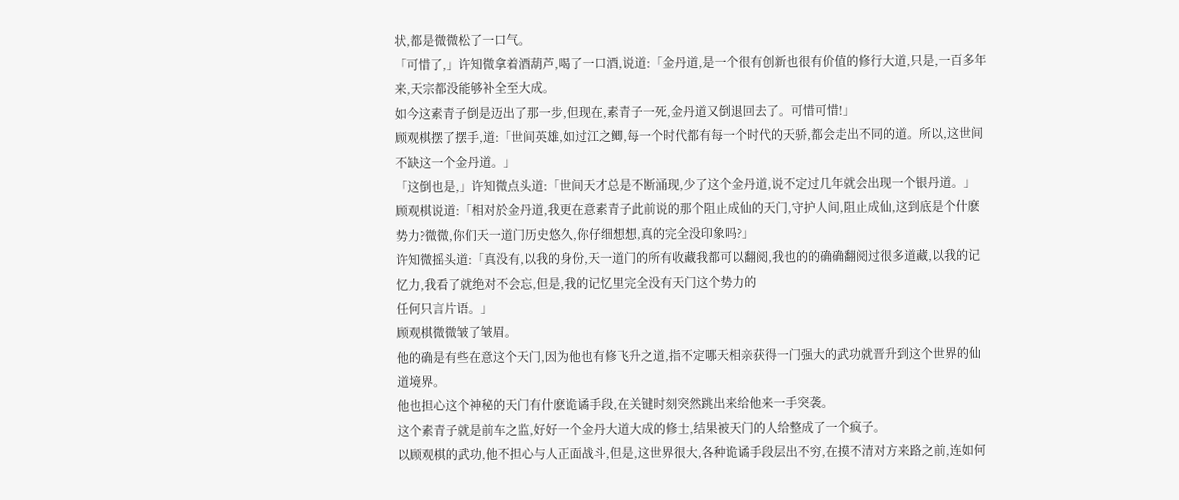状,都是微微松了一口气。
「可惜了,」许知微拿着酒葫芦,喝了一口酒,说道:「金丹道,是一个很有创新也很有价值的修行大道,只是,一百多年来,天宗都没能够补全至大成。
如今这素青子倒是迈出了那一步,但现在,素青子一死,金丹道又倒退回去了。可惜可惜!」
顾观棋摆了摆手,道:「世间英雄,如过江之鲫,每一个时代都有每一个时代的天骄,都会走出不同的道。所以,这世间不缺这一个金丹道。」
「这倒也是,」许知微点头道:「世间天才总是不断涌现,少了这个金丹道,说不定过几年就会出现一个银丹道。」
顾观棋说道:「相对於金丹道,我更在意素青子此前说的那个阻止成仙的天门,守护人间,阻止成仙,这到底是个什麽势力?微微,你们天一道门历史悠久,你仔细想想,真的完全没印象吗?」
许知微摇头道:「真没有,以我的身份,天一道门的所有收藏我都可以翻阅,我也的的确确翻阅过很多道藏,以我的记忆力,我看了就绝对不会忘,但是,我的记忆里完全没有天门这个势力的
任何只言片语。」
顾观棋微微皱了皱眉。
他的确是有些在意这个天门,因为他也有修飞升之道,指不定哪天相亲获得一门强大的武功就晋升到这个世界的仙道境界。
他也担心这个神秘的天门有什麽诡谲手段,在关键时刻突然跳出来给他来一手突袭。
这个素青子就是前车之监,好好一个金丹大道大成的修士,结果被天门的人给整成了一个疯子。
以顾观棋的武功,他不担心与人正面战斗,但是,这世界很大,各种诡谲手段层出不穷,在摸不清对方来路之前,连如何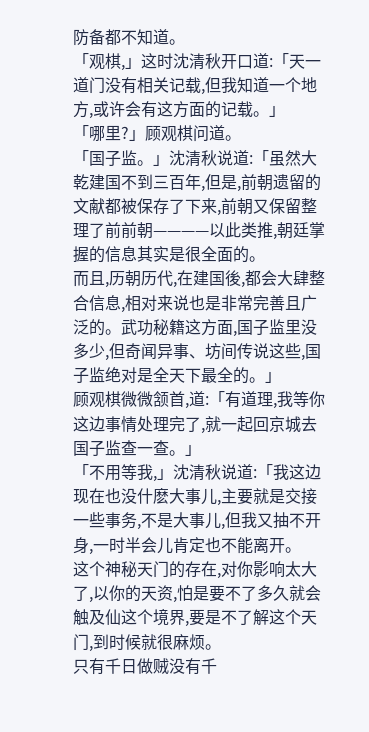防备都不知道。
「观棋,」这时沈清秋开口道:「天一道门没有相关记载,但我知道一个地方,或许会有这方面的记载。」
「哪里?」顾观棋问道。
「国子监。」沈清秋说道:「虽然大乾建国不到三百年,但是,前朝遗留的文献都被保存了下来,前朝又保留整理了前前朝————以此类推,朝廷掌握的信息其实是很全面的。
而且,历朝历代,在建国後,都会大肆整合信息,相对来说也是非常完善且广泛的。武功秘籍这方面,国子监里没多少,但奇闻异事、坊间传说这些,国子监绝对是全天下最全的。」
顾观棋微微颔首,道:「有道理,我等你这边事情处理完了,就一起回京城去国子监查一查。」
「不用等我,」沈清秋说道:「我这边现在也没什麽大事儿,主要就是交接一些事务,不是大事儿,但我又抽不开身,一时半会儿肯定也不能离开。
这个神秘天门的存在,对你影响太大了,以你的天资,怕是要不了多久就会触及仙这个境界,要是不了解这个天门,到时候就很麻烦。
只有千日做贼没有千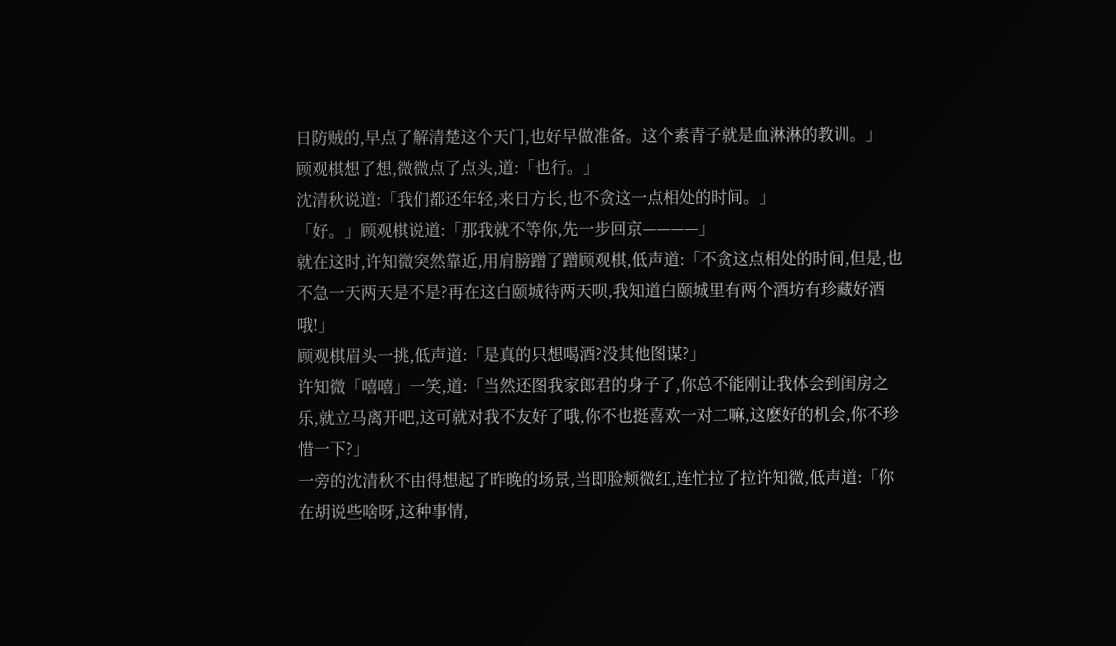日防贼的,早点了解清楚这个天门,也好早做准备。这个素青子就是血淋淋的教训。」
顾观棋想了想,微微点了点头,道:「也行。」
沈清秋说道:「我们都还年轻,来日方长,也不贪这一点相处的时间。」
「好。」顾观棋说道:「那我就不等你,先一步回京————」
就在这时,许知微突然靠近,用肩膀蹭了蹭顾观棋,低声道:「不贪这点相处的时间,但是,也不急一天两天是不是?再在这白颐城待两天呗,我知道白颐城里有两个酒坊有珍藏好酒哦!」
顾观棋眉头一挑,低声道:「是真的只想喝酒?没其他图谋?」
许知微「嘻嘻」一笑,道:「当然还图我家郎君的身子了,你总不能刚让我体会到闺房之乐,就立马离开吧,这可就对我不友好了哦,你不也挺喜欢一对二嘛,这麽好的机会,你不珍惜一下?」
一旁的沈清秋不由得想起了昨晚的场景,当即脸颊微红,连忙拉了拉许知微,低声道:「你在胡说些啥呀,这种事情,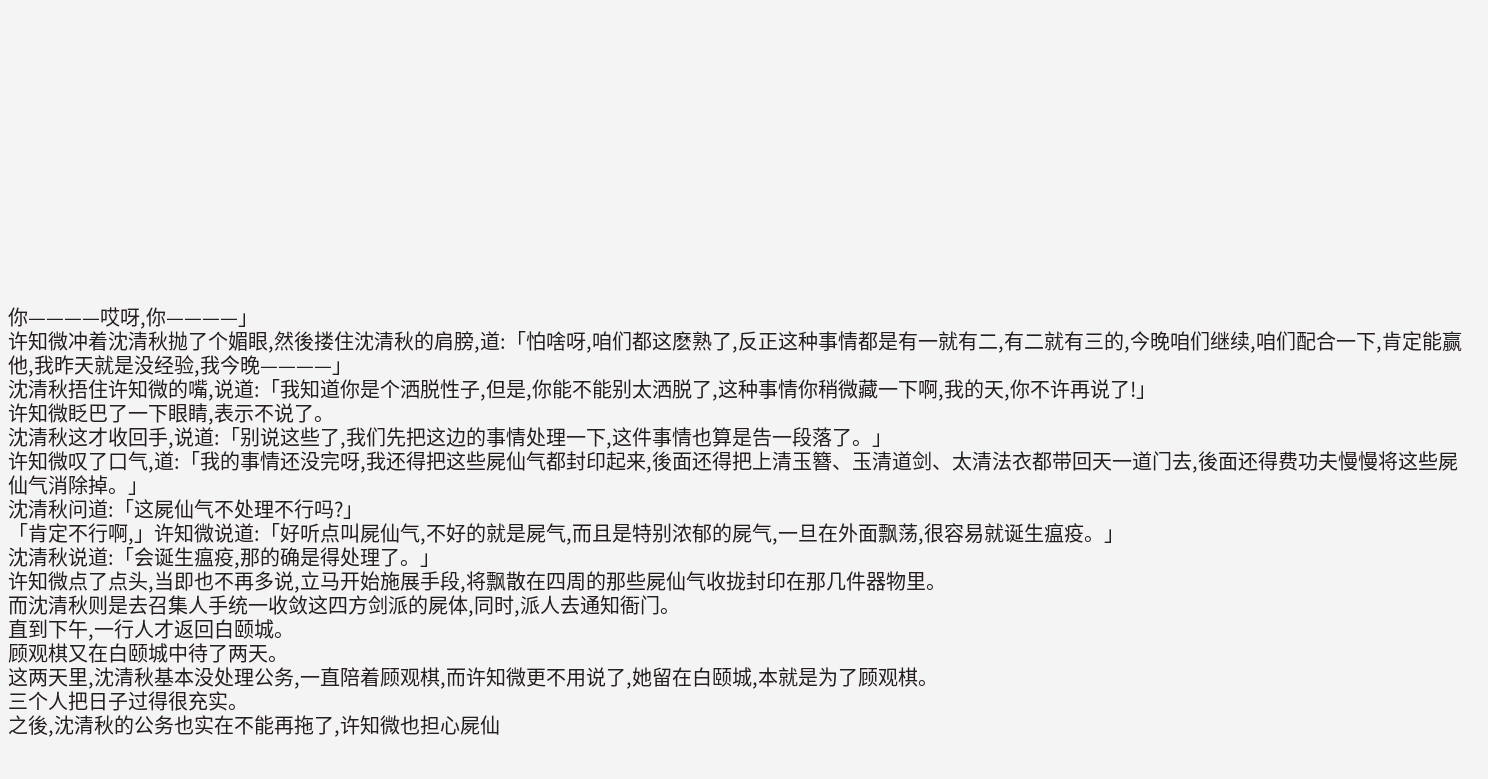你————哎呀,你————」
许知微冲着沈清秋抛了个媚眼,然後搂住沈清秋的肩膀,道:「怕啥呀,咱们都这麽熟了,反正这种事情都是有一就有二,有二就有三的,今晚咱们继续,咱们配合一下,肯定能赢他,我昨天就是没经验,我今晚————」
沈清秋捂住许知微的嘴,说道:「我知道你是个洒脱性子,但是,你能不能别太洒脱了,这种事情你稍微藏一下啊,我的天,你不许再说了!」
许知微眨巴了一下眼睛,表示不说了。
沈清秋这才收回手,说道:「别说这些了,我们先把这边的事情处理一下,这件事情也算是告一段落了。」
许知微叹了口气,道:「我的事情还没完呀,我还得把这些屍仙气都封印起来,後面还得把上清玉簪、玉清道剑、太清法衣都带回天一道门去,後面还得费功夫慢慢将这些屍仙气消除掉。」
沈清秋问道:「这屍仙气不处理不行吗?」
「肯定不行啊,」许知微说道:「好听点叫屍仙气,不好的就是屍气,而且是特别浓郁的屍气,一旦在外面飘荡,很容易就诞生瘟疫。」
沈清秋说道:「会诞生瘟疫,那的确是得处理了。」
许知微点了点头,当即也不再多说,立马开始施展手段,将飘散在四周的那些屍仙气收拢封印在那几件器物里。
而沈清秋则是去召集人手统一收敛这四方剑派的屍体,同时,派人去通知衙门。
直到下午,一行人才返回白颐城。
顾观棋又在白颐城中待了两天。
这两天里,沈清秋基本没处理公务,一直陪着顾观棋,而许知微更不用说了,她留在白颐城,本就是为了顾观棋。
三个人把日子过得很充实。
之後,沈清秋的公务也实在不能再拖了,许知微也担心屍仙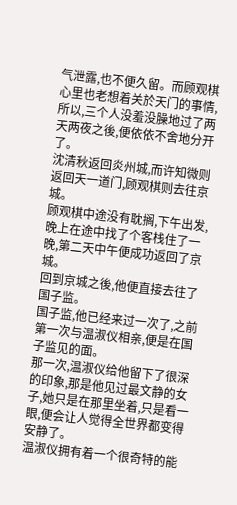气泄露,也不便久留。而顾观棋心里也老想着关於天门的事情,所以,三个人没羞没臊地过了两天两夜之後,便依依不舍地分开了。
沈清秋返回炎州城,而许知微则返回天一道门,顾观棋则去往京城。
顾观棋中途没有耽搁,下午出发,晚上在途中找了个客栈住了一晚,第二天中午便成功返回了京城。
回到京城之後,他便直接去往了国子监。
国子监,他已经来过一次了,之前第一次与温淑仪相亲,便是在国子监见的面。
那一次,温淑仪给他留下了很深的印象,那是他见过最文静的女子,她只是在那里坐着,只是看一眼,便会让人觉得全世界都变得安静了。
温淑仪拥有着一个很奇特的能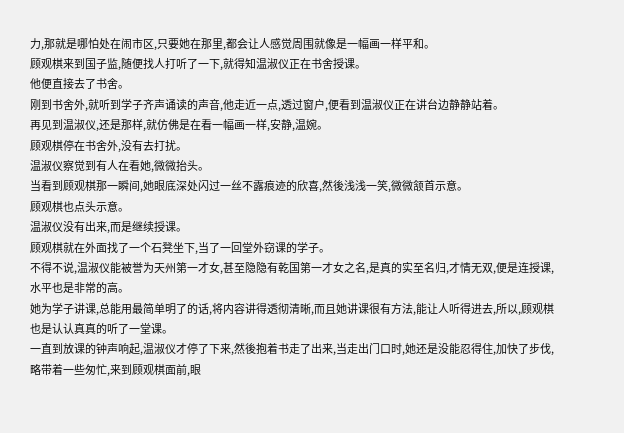力,那就是哪怕处在闹市区,只要她在那里,都会让人感觉周围就像是一幅画一样平和。
顾观棋来到国子监,随便找人打听了一下,就得知温淑仪正在书舍授课。
他便直接去了书舍。
刚到书舍外,就听到学子齐声诵读的声音,他走近一点,透过窗户,便看到温淑仪正在讲台边静静站着。
再见到温淑仪,还是那样,就仿佛是在看一幅画一样,安静,温婉。
顾观棋停在书舍外,没有去打扰。
温淑仪察觉到有人在看她,微微抬头。
当看到顾观棋那一瞬间,她眼底深处闪过一丝不露痕迹的欣喜,然後浅浅一笑,微微颔首示意。
顾观棋也点头示意。
温淑仪没有出来,而是继续授课。
顾观棋就在外面找了一个石凳坐下,当了一回堂外窃课的学子。
不得不说,温淑仪能被誉为天州第一才女,甚至隐隐有乾国第一才女之名,是真的实至名归,才情无双,便是连授课,水平也是非常的高。
她为学子讲课,总能用最简单明了的话,将内容讲得透彻清晰,而且她讲课很有方法,能让人听得进去,所以,顾观棋也是认认真真的听了一堂课。
一直到放课的钟声响起,温淑仪才停了下来,然後抱着书走了出来,当走出门口时,她还是没能忍得住,加快了步伐,略带着一些匆忙,来到顾观棋面前,眼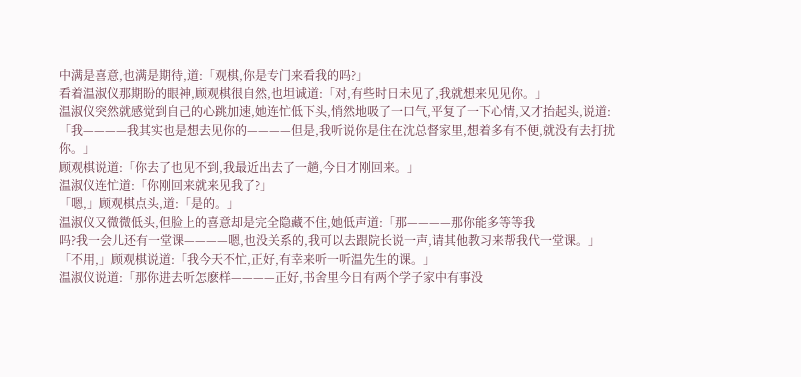中满是喜意,也满是期待,道:「观棋,你是专门来看我的吗?」
看着温淑仪那期盼的眼神,顾观棋很自然,也坦诚道:「对,有些时日未见了,我就想来见见你。」
温淑仪突然就感觉到自己的心跳加速,她连忙低下头,悄然地吸了一口气,平复了一下心情,又才抬起头,说道:「我————我其实也是想去见你的————但是,我听说你是住在沈总督家里,想着多有不便,就没有去打扰你。」
顾观棋说道:「你去了也见不到,我最近出去了一趟,今日才刚回来。」
温淑仪连忙道:「你刚回来就来见我了?」
「嗯,」顾观棋点头,道:「是的。」
温淑仪又微微低头,但脸上的喜意却是完全隐藏不住,她低声道:「那————那你能多等等我
吗?我一会儿还有一堂课————嗯,也没关系的,我可以去跟院长说一声,请其他教习来帮我代一堂课。」
「不用,」顾观棋说道:「我今天不忙,正好,有幸来听一听温先生的课。」
温淑仪说道:「那你进去听怎麽样————正好,书舍里今日有两个学子家中有事没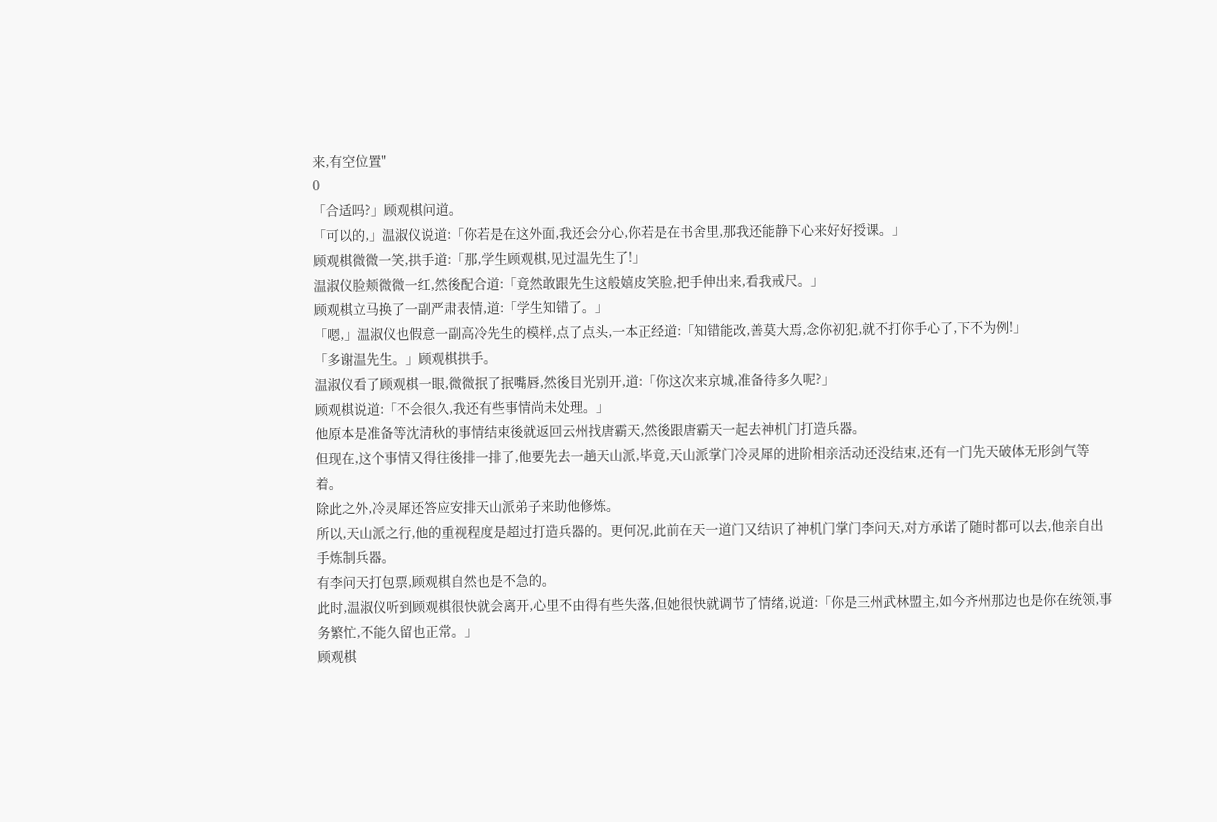来,有空位置"
0
「合适吗?」顾观棋问道。
「可以的,」温淑仪说道:「你若是在这外面,我还会分心,你若是在书舍里,那我还能静下心来好好授课。」
顾观棋微微一笑,拱手道:「那,学生顾观棋,见过温先生了!」
温淑仪脸颊微微一红,然後配合道:「竟然敢跟先生这般嬉皮笑脸,把手伸出来,看我戒尺。」
顾观棋立马换了一副严肃表情,道:「学生知错了。」
「嗯,」温淑仪也假意一副高冷先生的模样,点了点头,一本正经道:「知错能改,善莫大焉,念你初犯,就不打你手心了,下不为例!」
「多谢温先生。」顾观棋拱手。
温淑仪看了顾观棋一眼,微微抿了抿嘴唇,然後目光别开,道:「你这次来京城,准备待多久呢?」
顾观棋说道:「不会很久,我还有些事情尚未处理。」
他原本是准备等沈清秋的事情结束後就返回云州找唐霸天,然後跟唐霸天一起去神机门打造兵器。
但现在,这个事情又得往後排一排了,他要先去一趟天山派,毕竟,天山派掌门冷灵犀的进阶相亲活动还没结束,还有一门先天破体无形剑气等着。
除此之外,冷灵犀还答应安排天山派弟子来助他修炼。
所以,天山派之行,他的重视程度是超过打造兵器的。更何况,此前在天一道门又结识了神机门掌门李问天,对方承诺了随时都可以去,他亲自出手炼制兵器。
有李问天打包票,顾观棋自然也是不急的。
此时,温淑仪听到顾观棋很快就会离开,心里不由得有些失落,但她很快就调节了情绪,说道:「你是三州武林盟主,如今齐州那边也是你在统领,事务繁忙,不能久留也正常。」
顾观棋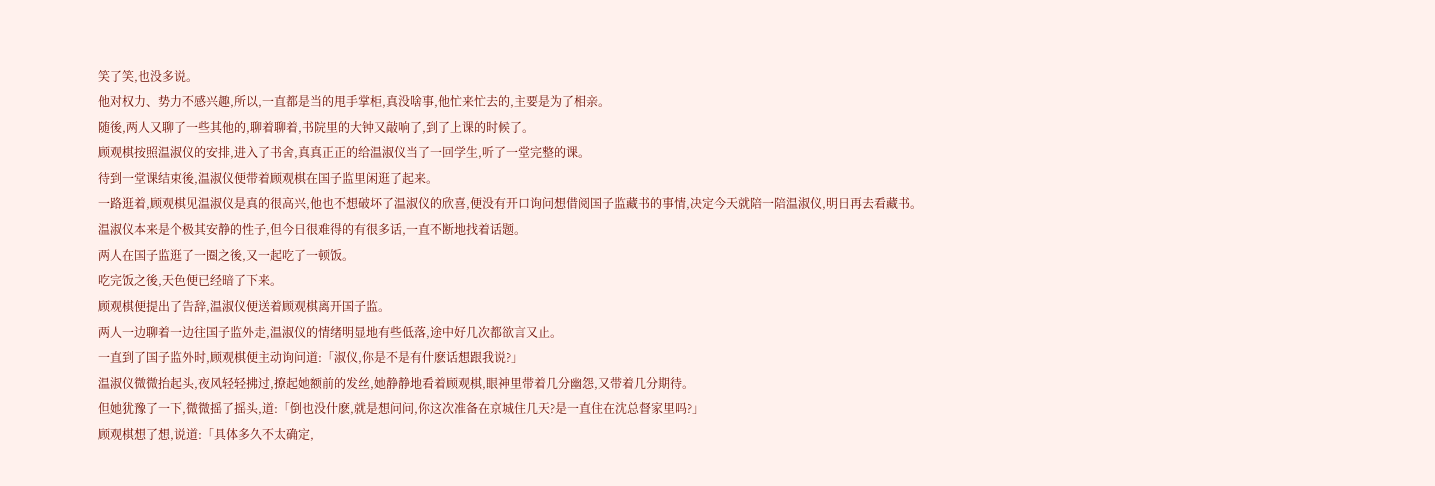笑了笑,也没多说。
他对权力、势力不感兴趣,所以,一直都是当的甩手掌柜,真没啥事,他忙来忙去的,主要是为了相亲。
随後,两人又聊了一些其他的,聊着聊着,书院里的大钟又敲响了,到了上课的时候了。
顾观棋按照温淑仪的安排,进入了书舍,真真正正的给温淑仪当了一回学生,听了一堂完整的课。
待到一堂课结束後,温淑仪便带着顾观棋在国子监里闲逛了起来。
一路逛着,顾观棋见温淑仪是真的很高兴,他也不想破坏了温淑仪的欣喜,便没有开口询问想借阅国子监藏书的事情,决定今天就陪一陪温淑仪,明日再去看藏书。
温淑仪本来是个极其安静的性子,但今日很难得的有很多话,一直不断地找着话题。
两人在国子监逛了一圈之後,又一起吃了一顿饭。
吃完饭之後,天色便已经暗了下来。
顾观棋便提出了告辞,温淑仪便送着顾观棋离开国子监。
两人一边聊着一边往国子监外走,温淑仪的情绪明显地有些低落,途中好几次都欲言又止。
一直到了国子监外时,顾观棋便主动询问道:「淑仪,你是不是有什麽话想跟我说?」
温淑仪微微抬起头,夜风轻轻拂过,撩起她额前的发丝,她静静地看着顾观棋,眼神里带着几分幽怨,又带着几分期待。
但她犹豫了一下,微微摇了摇头,道:「倒也没什麽,就是想问问,你这次准备在京城住几天?是一直住在沈总督家里吗?」
顾观棋想了想,说道:「具体多久不太确定,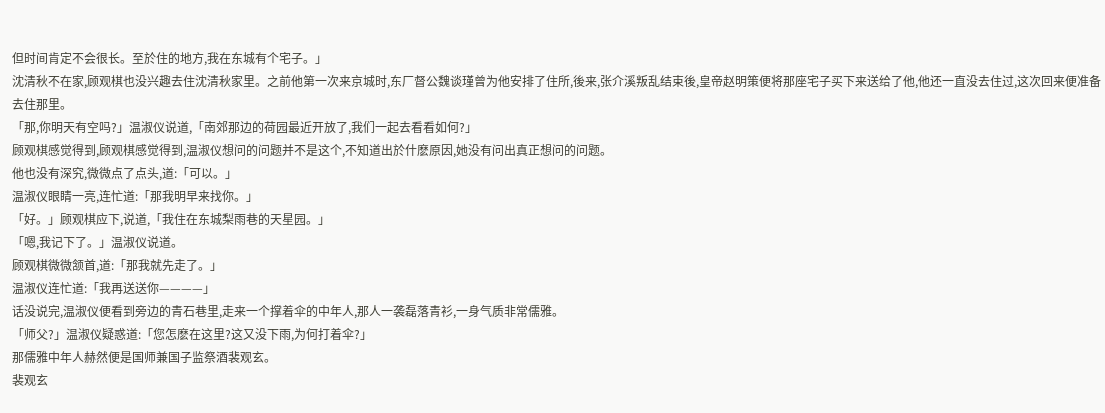但时间肯定不会很长。至於住的地方,我在东城有个宅子。」
沈清秋不在家,顾观棋也没兴趣去住沈清秋家里。之前他第一次来京城时,东厂督公魏谈瑾曾为他安排了住所,後来,张介溪叛乱结束後,皇帝赵明策便将那座宅子买下来送给了他,他还一直没去住过,这次回来便准备去住那里。
「那,你明天有空吗?」温淑仪说道,「南郊那边的荷园最近开放了,我们一起去看看如何?」
顾观棋感觉得到,顾观棋感觉得到,温淑仪想问的问题并不是这个,不知道出於什麽原因,她没有问出真正想问的问题。
他也没有深究,微微点了点头,道:「可以。」
温淑仪眼睛一亮,连忙道:「那我明早来找你。」
「好。」顾观棋应下,说道,「我住在东城梨雨巷的天星园。」
「嗯,我记下了。」温淑仪说道。
顾观棋微微颔首,道:「那我就先走了。」
温淑仪连忙道:「我再送送你————」
话没说完,温淑仪便看到旁边的青石巷里,走来一个撑着伞的中年人,那人一袭磊落青衫,一身气质非常儒雅。
「师父?」温淑仪疑惑道:「您怎麽在这里?这又没下雨,为何打着伞?」
那儒雅中年人赫然便是国师兼国子监祭酒裴观玄。
裴观玄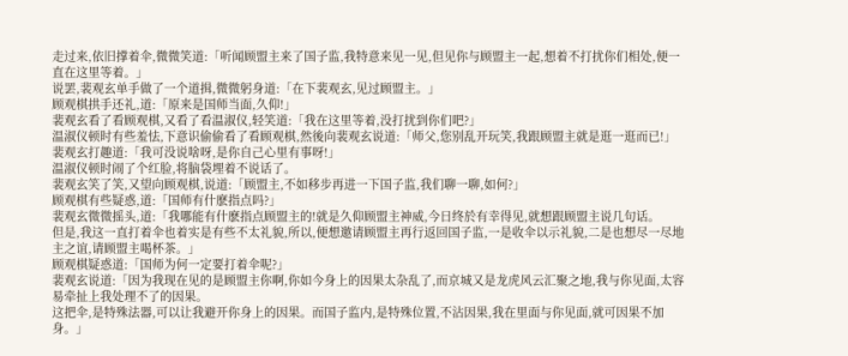走过来,依旧撑着伞,微微笑道:「听闻顾盟主来了国子监,我特意来见一见,但见你与顾盟主一起,想着不打扰你们相处,便一直在这里等着。」
说罢,裴观玄单手做了一个道揖,微微躬身道:「在下裴观玄,见过顾盟主。」
顾观棋拱手还礼,道:「原来是国师当面,久仰!」
裴观玄看了看顾观棋,又看了看温淑仪,轻笑道:「我在这里等着,没打扰到你们吧?」
温淑仪顿时有些羞怯,下意识偷偷看了看顾观棋,然後向裴观玄说道:「师父,您别乱开玩笑,我跟顾盟主就是逛一逛而已!」
裴观玄打趣道:「我可没说啥呀,是你自己心里有事呀!」
温淑仪顿时闹了个红脸,将脑袋埋着不说话了。
裴观玄笑了笑,又望向顾观棋,说道:「顾盟主,不如移步再进一下国子监,我们聊一聊,如何?」
顾观棋有些疑惑,道:「国师有什麽指点吗?」
裴观玄微微摇头,道:「我哪能有什麽指点顾盟主的!就是久仰顾盟主神威,今日终於有幸得见,就想跟顾盟主说几句话。
但是,我这一直打着伞也着实是有些不太礼貌,所以,便想邀请顾盟主再行返回国子监,一是收伞以示礼貌,二是也想尽一尽地主之谊,请顾盟主喝杯茶。」
顾观棋疑惑道:「国师为何一定要打着伞呢?」
裴观玄说道:「因为我现在见的是顾盟主你啊,你如今身上的因果太杂乱了,而京城又是龙虎风云汇聚之地,我与你见面,太容易牵扯上我处理不了的因果。
这把伞,是特殊法器,可以让我避开你身上的因果。而国子监内,是特殊位置,不沾因果,我在里面与你见面,就可因果不加身。」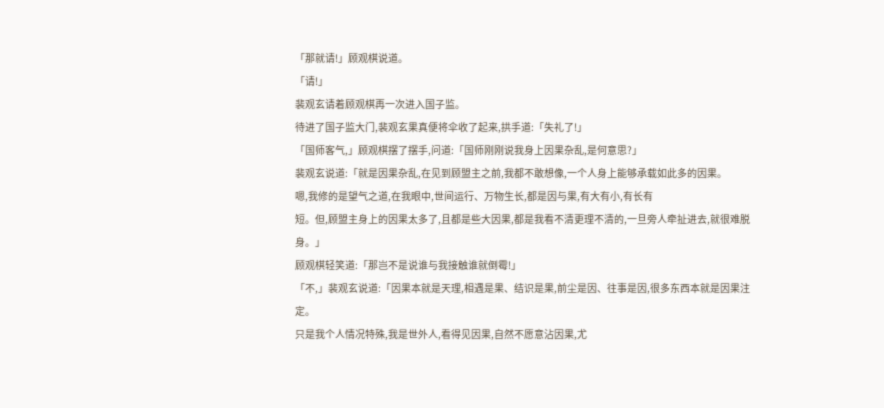「那就请!」顾观棋说道。
「请!」
裴观玄请着顾观棋再一次进入国子监。
待进了国子监大门,裴观玄果真便将伞收了起来,拱手道:「失礼了!」
「国师客气,」顾观棋摆了摆手,问道:「国师刚刚说我身上因果杂乱,是何意思?」
裴观玄说道:「就是因果杂乱,在见到顾盟主之前,我都不敢想像,一个人身上能够承载如此多的因果。
嗯,我修的是望气之道,在我眼中,世间运行、万物生长,都是因与果,有大有小,有长有
短。但,顾盟主身上的因果太多了,且都是些大因果,都是我看不清更理不清的,一旦旁人牵扯进去,就很难脱身。」
顾观棋轻笑道:「那岂不是说谁与我接触谁就倒霉!」
「不,」裴观玄说道:「因果本就是天理,相遇是果、结识是果,前尘是因、往事是因,很多东西本就是因果注定。
只是我个人情况特殊,我是世外人,看得见因果,自然不愿意沾因果,尤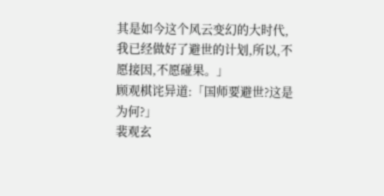其是如今这个风云变幻的大时代,我已经做好了避世的计划,所以,不愿接因,不愿碰果。」
顾观棋诧异道:「国师要避世?这是为何?」
裴观玄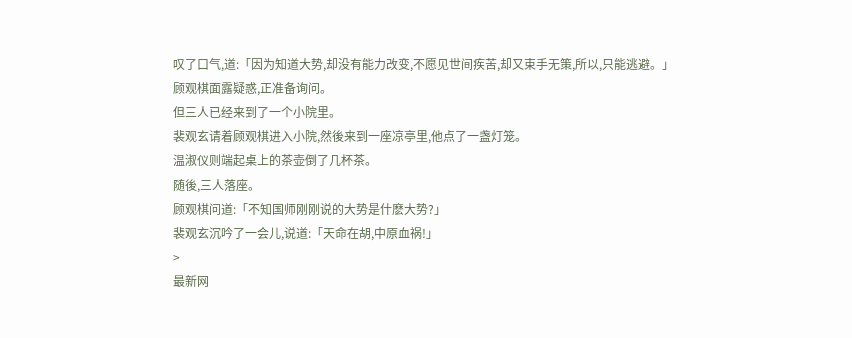叹了口气,道:「因为知道大势,却没有能力改变,不愿见世间疾苦,却又束手无策,所以,只能逃避。」
顾观棋面露疑惑,正准备询问。
但三人已经来到了一个小院里。
裴观玄请着顾观棋进入小院,然後来到一座凉亭里,他点了一盏灯笼。
温淑仪则端起桌上的茶壶倒了几杯茶。
随後,三人落座。
顾观棋问道:「不知国师刚刚说的大势是什麽大势?」
裴观玄沉吟了一会儿,说道:「天命在胡,中原血祸!」
>
最新网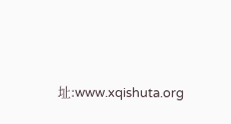址:www.xqishuta.org